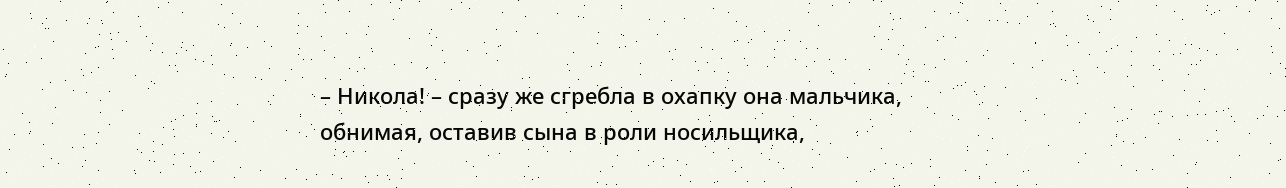– Никола! – сразу же сгребла в охапку она мальчика, обнимая, оставив сына в роли носильщика,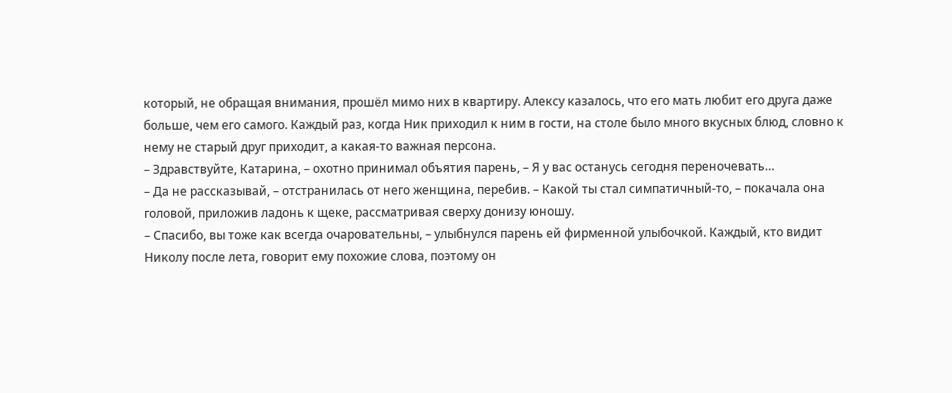который, не обращая внимания, прошёл мимо них в квартиру. Алексу казалось, что его мать любит его друга даже больше, чем его самого. Каждый раз, когда Ник приходил к ним в гости, на столе было много вкусных блюд, словно к нему не старый друг приходит, а какая-то важная персона.
– Здравствуйте, Катарина, – охотно принимал объятия парень, – Я у вас останусь сегодня переночевать…
– Да не рассказывай, – отстранилась от него женщина, перебив. – Какой ты стал симпатичный-то, – покачала она головой, приложив ладонь к щеке, рассматривая сверху донизу юношу.
– Спасибо, вы тоже как всегда очаровательны, – улыбнулся парень ей фирменной улыбочкой. Каждый, кто видит Николу после лета, говорит ему похожие слова, поэтому он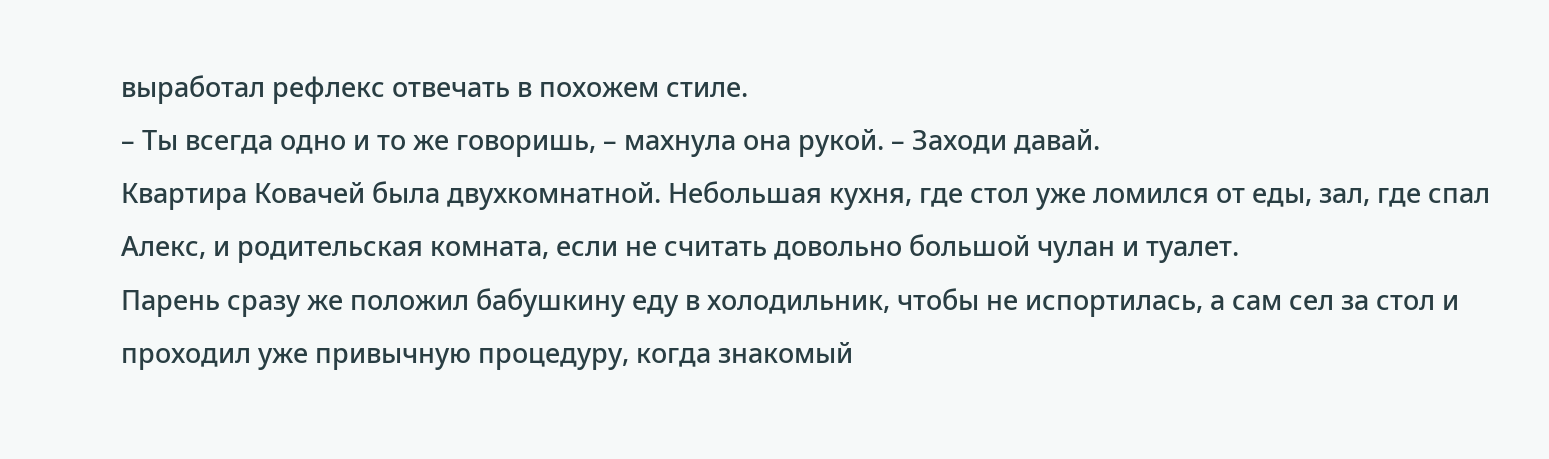выработал рефлекс отвечать в похожем стиле.
– Ты всегда одно и то же говоришь, – махнула она рукой. – Заходи давай.
Квартира Ковачей была двухкомнатной. Небольшая кухня, где стол уже ломился от еды, зал, где спал Алекс, и родительская комната, если не считать довольно большой чулан и туалет.
Парень сразу же положил бабушкину еду в холодильник, чтобы не испортилась, а сам сел за стол и проходил уже привычную процедуру, когда знакомый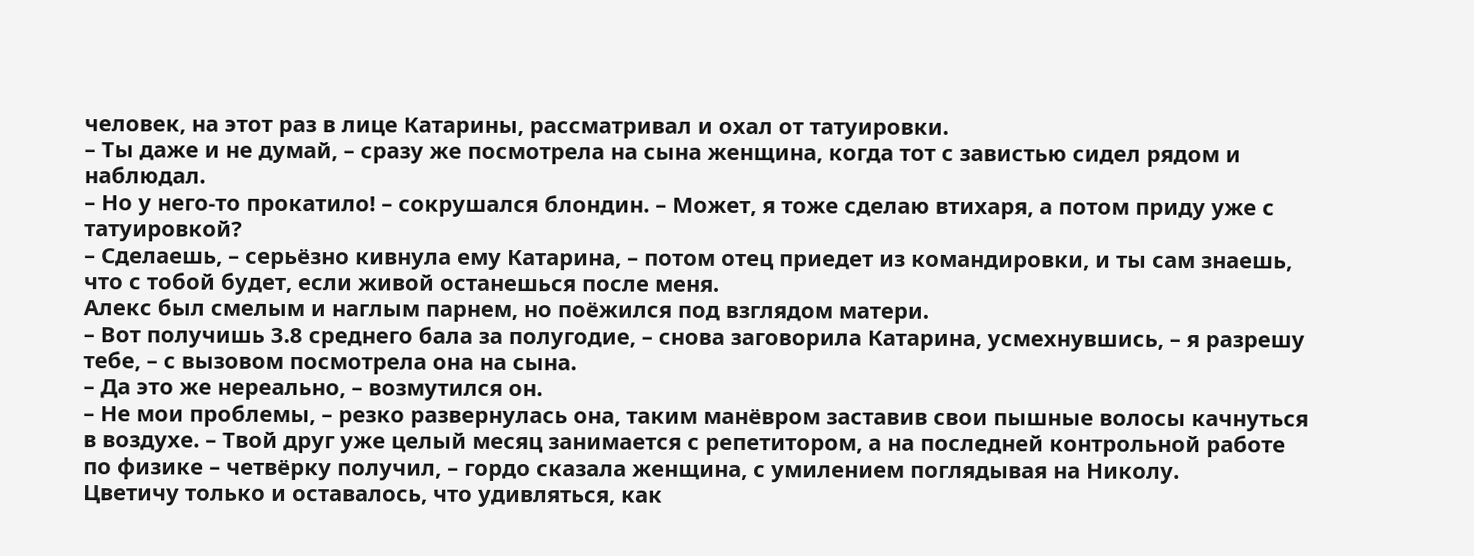человек, на этот раз в лице Катарины, рассматривал и охал от татуировки.
– Ты даже и не думай, – сразу же посмотрела на сына женщина, когда тот с завистью сидел рядом и наблюдал.
– Но у него-то прокатило! – сокрушался блондин. – Может, я тоже сделаю втихаря, а потом приду уже с татуировкой?
– Сделаешь, – серьёзно кивнула ему Катарина, – потом отец приедет из командировки, и ты сам знаешь, что с тобой будет, если живой останешься после меня.
Алекс был смелым и наглым парнем, но поёжился под взглядом матери.
– Вот получишь 3.8 среднего бала за полугодие, – снова заговорила Катарина, усмехнувшись, – я разрешу тебе, – с вызовом посмотрела она на сына.
– Да это же нереально, – возмутился он.
– Не мои проблемы, – резко развернулась она, таким манёвром заставив свои пышные волосы качнуться в воздухе. – Твой друг уже целый месяц занимается с репетитором, а на последней контрольной работе по физике – четвёрку получил, – гордо сказала женщина, с умилением поглядывая на Николу.
Цветичу только и оставалось, что удивляться, как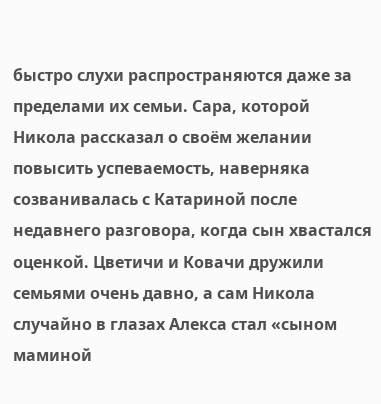быстро слухи распространяются даже за пределами их семьи. Сара, которой Никола рассказал о своём желании повысить успеваемость, наверняка созванивалась с Катариной после недавнего разговора, когда сын хвастался оценкой. Цветичи и Ковачи дружили семьями очень давно, а сам Никола случайно в глазах Алекса стал «сыном маминой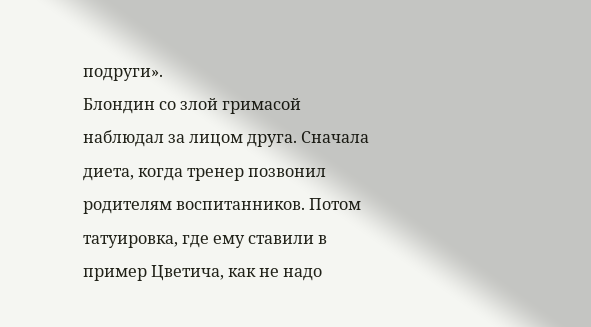подруги».
Блондин со злой гримасой наблюдал за лицом друга. Сначала диета, когда тренер позвонил родителям воспитанников. Потом татуировка, где ему ставили в пример Цветича, как не надо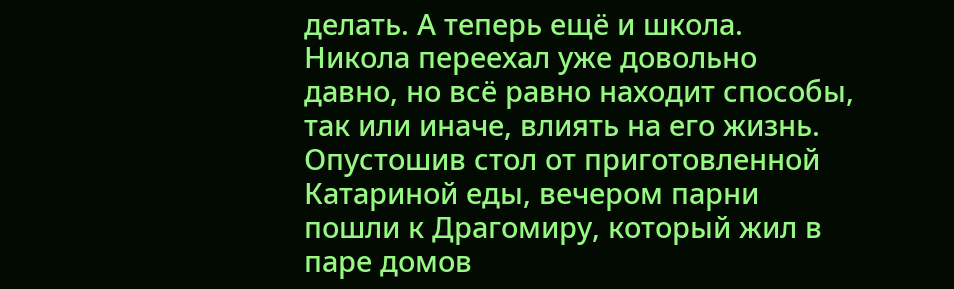делать. А теперь ещё и школа. Никола переехал уже довольно давно, но всё равно находит способы, так или иначе, влиять на его жизнь.
Опустошив стол от приготовленной Катариной еды, вечером парни пошли к Драгомиру, который жил в паре домов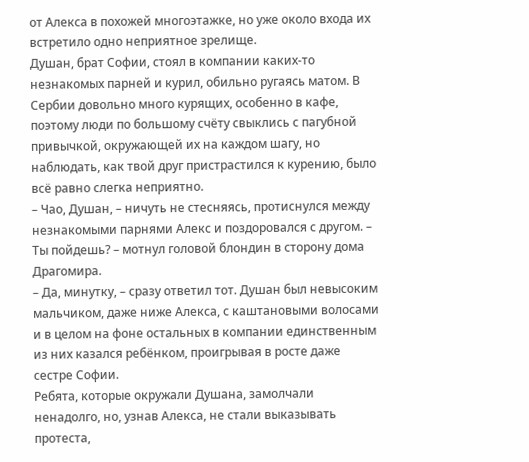от Алекса в похожей многоэтажке, но уже около входа их встретило одно неприятное зрелище.
Душан, брат Софии, стоял в компании каких-то незнакомых парней и курил, обильно ругаясь матом. В Сербии довольно много курящих, особенно в кафе, поэтому люди по большому счёту свыклись с пагубной привычкой, окружающей их на каждом шагу, но наблюдать, как твой друг пристрастился к курению, было всё равно слегка неприятно.
– Чао, Душан, – ничуть не стесняясь, протиснулся между незнакомыми парнями Алекс и поздоровался с другом. – Ты пойдешь? – мотнул головой блондин в сторону дома Драгомира.
– Да, минутку, – сразу ответил тот. Душан был невысоким мальчиком, даже ниже Алекса, с каштановыми волосами и в целом на фоне остальных в компании единственным из них казался ребёнком, проигрывая в росте даже сестре Софии.
Ребята, которые окружали Душана, замолчали ненадолго, но, узнав Алекса, не стали выказывать протеста,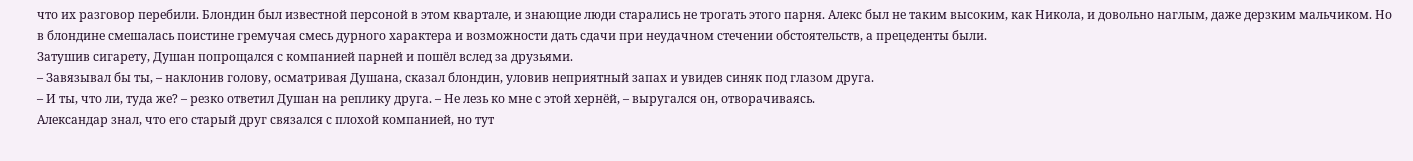что их разговор перебили. Блондин был известной персоной в этом квартале, и знающие люди старались не трогать этого парня. Алекс был не таким высоким, как Никола, и довольно наглым, даже дерзким мальчиком. Но в блондине смешалась поистине гремучая смесь дурного характера и возможности дать сдачи при неудачном стечении обстоятельств, а прецеденты были.
Затушив сигарету, Душан попрощался с компанией парней и пошёл вслед за друзьями.
– Завязывал бы ты, – наклонив голову, осматривая Душана, сказал блондин, уловив неприятный запах и увидев синяк под глазом друга.
– И ты, что ли, туда же? – резко ответил Душан на реплику друга. – Не лезь ко мне с этой хернёй, – выругался он, отворачиваясь.
Александар знал, что его старый друг связался с плохой компанией, но тут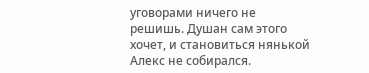уговорами ничего не решишь. Душан сам этого хочет, и становиться нянькой Алекс не собирался.